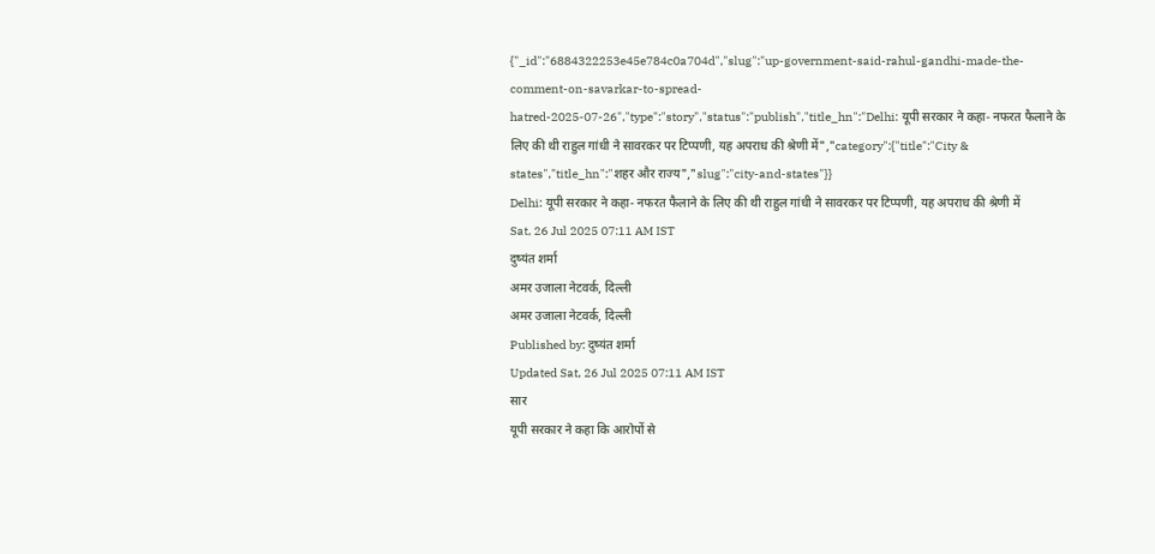{"_id":"6884322253e45e784c0a704d","slug":"up-government-said-rahul-gandhi-made-the-comment-on-savarkar-to-spread-hatred-2025-07-26","type":"story","status":"publish","title_hn":"Delhi: यूपी सरकार ने कहा- नफरत फैलाने के लिए की थी राहुल गांधी ने सावरकर पर टिप्पणी, यह अपराध की श्रेणी में","category":{"title":"City & states","title_hn":"शहर और राज्य","slug":"city-and-states"}}
Delhi: यूपी सरकार ने कहा- नफरत फैलाने के लिए की थी राहुल गांधी ने सावरकर पर टिप्पणी, यह अपराध की श्रेणी में
Sat, 26 Jul 2025 07:11 AM IST
दुष्यंत शर्मा
अमर उजाला नेटवर्क, दिल्ली
अमर उजाला नेटवर्क, दिल्ली
Published by: दुष्यंत शर्मा
Updated Sat, 26 Jul 2025 07:11 AM IST
सार
यूपी सरकार ने कहा कि आरोपों से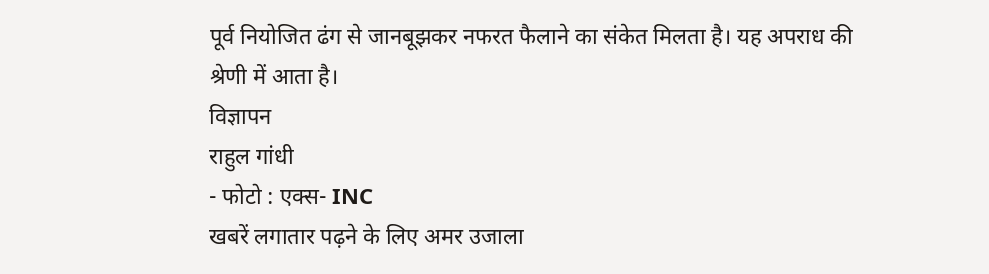पूर्व नियोजित ढंग से जानबूझकर नफरत फैलाने का संकेत मिलता है। यह अपराध की श्रेणी में आता है।
विज्ञापन
राहुल गांधी
- फोटो : एक्स- INC
खबरें लगातार पढ़ने के लिए अमर उजाला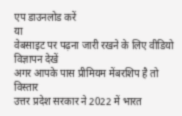एप डाउनलोड करें
या
वेबसाइट पर पढ़ना जारी रखने के लिए वीडियो विज्ञापन देखें
अगर आपके पास प्रीमियम मेंबरशिप है तो
विस्तार
उत्तर प्रदेश सरकार ने 2022 में भारत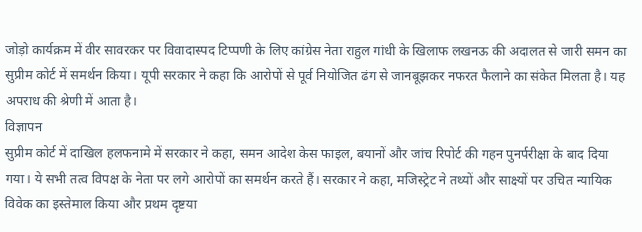जोड़ो कार्यक्रम में वीर सावरकर पर विवादास्पद टिप्पणी के लिए कांग्रेस नेता राहुल गांधी के खिलाफ लखनऊ की अदालत से जारी समन का सुप्रीम कोर्ट में समर्थन किया। यूपी सरकार ने कहा कि आरोपों से पूर्व नियोजित ढंग से जानबूझकर नफरत फैलाने का संकेत मिलता है। यह अपराध की श्रेणी में आता है।
विज्ञापन
सुप्रीम कोर्ट में दाखिल हलफनामे में सरकार ने कहा, समन आदेश केस फाइल, बयानों और जांच रिपोर्ट की गहन पुनर्परीक्षा के बाद दिया गया। ये सभी तत्व विपक्ष के नेता पर लगे आरोपों का समर्थन करते हैं। सरकार ने कहा, मजिस्ट्रेट ने तथ्यों और साक्ष्यों पर उचित न्यायिक विवेक का इस्तेमाल किया और प्रथम दृष्टया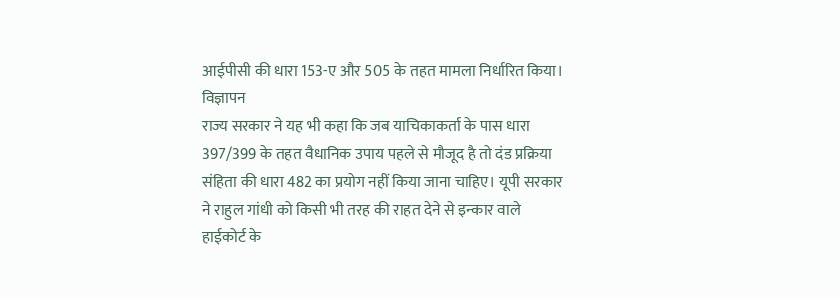आईपीसी की धारा 153-ए और 505 के तहत मामला निर्धारित किया।
विज्ञापन
राज्य सरकार ने यह भी कहा कि जब याचिकाकर्ता के पास धारा 397/399 के तहत वैधानिक उपाय पहले से मौजूद है तो दंड प्रक्रिया संहिता की धारा 482 का प्रयोग नहीं किया जाना चाहिए। यूपी सरकार ने राहुल गांधी को किसी भी तरह की राहत देने से इन्कार वाले हाईकोर्ट के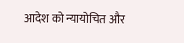आदेश को न्यायोचित और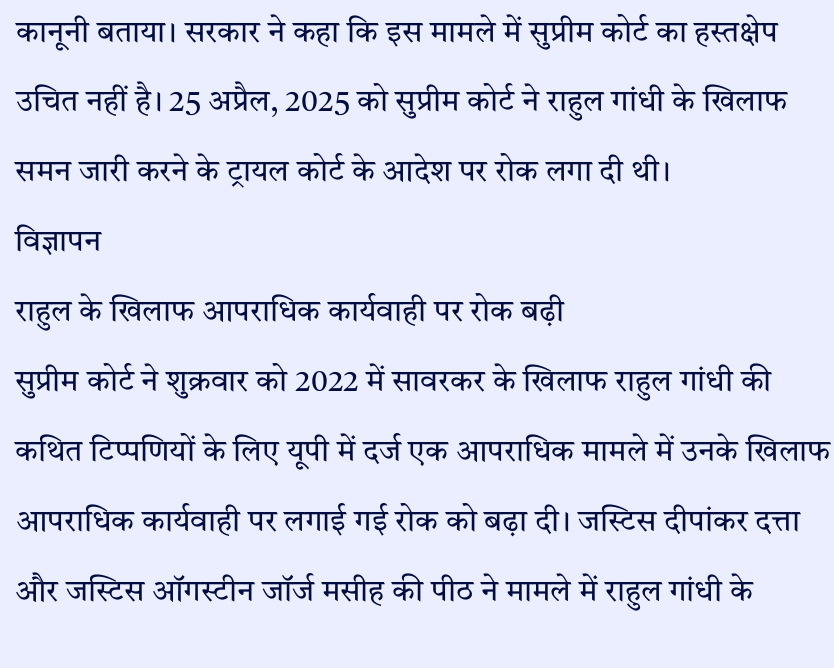कानूनी बताया। सरकार ने कहा कि इस मामले में सुप्रीम कोर्ट का हस्तक्षेप उचित नहीं है। 25 अप्रैल, 2025 को सुप्रीम कोर्ट ने राहुल गांधी के खिलाफ समन जारी करने के ट्रायल कोर्ट के आदेश पर रोक लगा दी थी।
विज्ञापन
राहुल के खिलाफ आपराधिक कार्यवाही पर रोक बढ़ी
सुप्रीम कोर्ट ने शुक्रवार को 2022 में सावरकर के खिलाफ राहुल गांधी की कथित टिप्पणियों के लिए यूपी में दर्ज एक आपराधिक मामले में उनके खिलाफ आपराधिक कार्यवाही पर लगाई गई रोक को बढ़ा दी। जस्टिस दीपांकर दत्ता और जस्टिस ऑगस्टीन जॉर्ज मसीह की पीठ ने मामले में राहुल गांधी के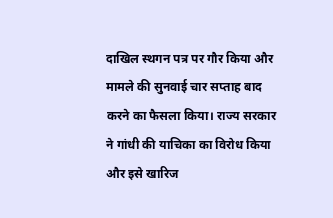दाखिल स्थगन पत्र पर गौर किया और मामले की सुनवाई चार सप्ताह बाद करने का फैसला किया। राज्य सरकार ने गांधी की याचिका का विरोध किया और इसे खारिज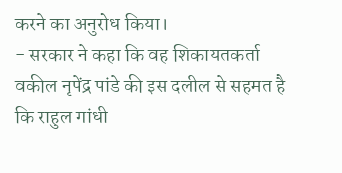करने का अनुरोध किया।
- सरकार ने कहा कि वह शिकायतकर्ता वकील नृपेंद्र पांडे की इस दलील से सहमत है कि राहुल गांधी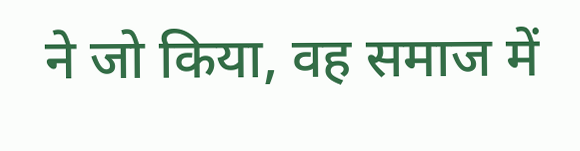ने जो किया, वह समाज में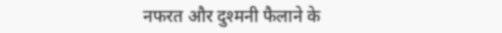नफरत और दुश्मनी फैलाने के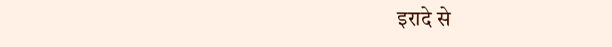इरादे से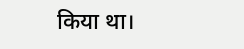किया था।